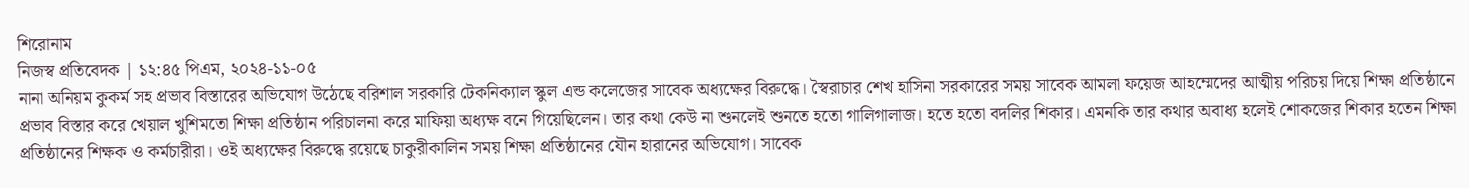শিরোনাম
নিজস্ব প্রতিবেদক | ১২:৪৫ পিএম, ২০২৪-১১-০৫
নানা অনিয়ম কুকর্ম সহ প্রভাব বিস্তারের অভিযোগ উঠেছে বরিশাল সরকারি টেকনিক্যাল স্কুল এন্ড কলেজের সাবেক অধ্যক্ষের বিরুদ্ধে। স্বৈরাচার শেখ হাসিনা সরকারের সময় সাবেক আমলা ফয়েজ আহম্মেদের আত্মীয় পরিচয় দিয়ে শিক্ষা প্রতিষ্ঠানে প্রভাব বিস্তার করে খেয়াল খুশিমতো শিক্ষা প্রতিষ্ঠান পরিচালনা করে মাফিয়া অধ্যক্ষ বনে গিয়েছিলেন। তার কথা কেউ না শুনলেই শুনতে হতো গালিগালাজ। হতে হতো বদলির শিকার। এমনকি তার কথার অবাধ্য হলেই শোকজের শিকার হতেন শিক্ষা প্রতিষ্ঠানের শিক্ষক ও কর্মচারীরা। ওই অধ্যক্ষের বিরুদ্ধে রয়েছে চাকুরীকালিন সময় শিক্ষা প্রতিষ্ঠানের যৌন হারানের অভিযোগ। সাবেক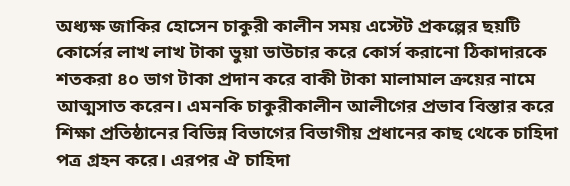অধ্যক্ষ জাকির হোসেন চাকুরী কালীন সময় এস্টেট প্রকল্পের ছয়টি কোর্সের লাখ লাখ টাকা ভুয়া ভাউচার করে কোর্স করানো ঠিকাদারকে শতকরা ৪০ ভাগ টাকা প্রদান করে বাকী টাকা মালামাল ক্রয়ের নামে আত্মসাত করেন। এমনকি চাকুরীকালীন আলীগের প্রভাব বিস্তার করে শিক্ষা প্রতিষ্ঠানের বিভিন্ন বিভাগের বিভাগীয় প্রধানের কাছ থেকে চাহিদা পত্র গ্রহন করে। এরপর ঐ চাহিদা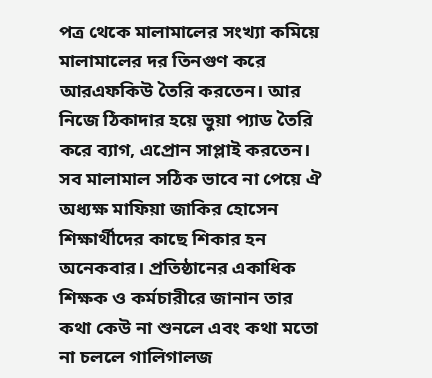পত্র থেকে মালামালের সংখ্যা কমিয়ে মালামালের দর তিনগুণ করে আরএফকিউ তৈরি করতেন। আর নিজে ঠিকাদার হয়ে ভুয়া প্যাড তৈরি করে ব্যাগ, এপ্রোন সাপ্লাই করতেন। সব মালামাল সঠিক ভাবে না পেয়ে ঐ অধ্যক্ষ মাফিয়া জাকির হোসেন শিক্ষার্থীদের কাছে শিকার হন অনেকবার। প্রতিষ্ঠানের একাধিক শিক্ষক ও কর্মচারীরে জানান তার কথা কেউ না শুনলে এবং কথা মতো না চললে গালিগালজ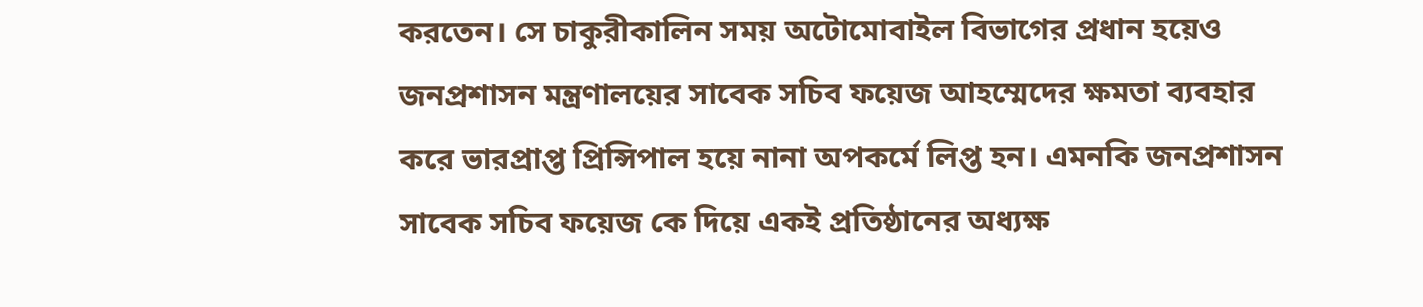করতেন। সে চাকুরীকালিন সময় অটোমোবাইল বিভাগের প্রধান হয়েও জনপ্রশাসন মন্ত্রণালয়ের সাবেক সচিব ফয়েজ আহম্মেদের ক্ষমতা ব্যবহার করে ভারপ্রাপ্ত প্রিন্সিপাল হয়ে নানা অপকর্মে লিপ্ত হন। এমনকি জনপ্রশাসন সাবেক সচিব ফয়েজ কে দিয়ে একই প্রতিষ্ঠানের অধ্যক্ষ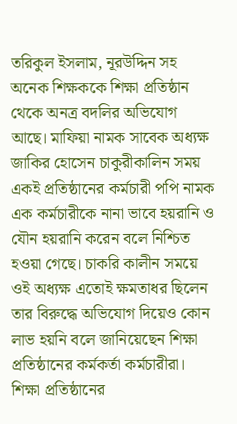তরিকুল ইসলাম, নূরউদ্দিন সহ অনেক শিক্ষককে শিক্ষা প্রতিষ্ঠান থেকে অনত্র বদলির অভিযোগ আছে। মাফিয়া নামক সাবেক অধ্যক্ষ জাকির হোসেন চাকুরীকালিন সময় একই প্রতিষ্ঠানের কর্মচারী পপি নামক এক কর্মচারীকে নানা ভাবে হয়রানি ও যৌন হয়রানি করেন বলে নিশ্চিত হওয়া গেছে। চাকরি কালীন সময়ে ওই অধ্যক্ষ এতোই ক্ষমতাধর ছিলেন তার বিরুদ্ধে অভিযোগ দিয়েও কোন লাভ হয়নি বলে জানিয়েছেন শিক্ষা প্রতিষ্ঠানের কর্মকর্তা কর্মচারীরা। শিক্ষা প্রতিষ্ঠানের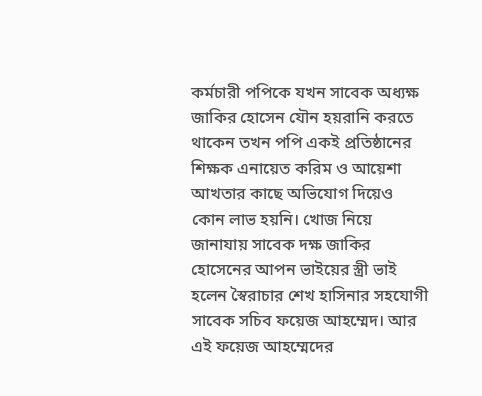কর্মচারী পপিকে যখন সাবেক অধ্যক্ষ জাকির হোসেন যৌন হয়রানি করতে থাকেন তখন পপি একই প্রতিষ্ঠানের শিক্ষক এনায়েত করিম ও আয়েশা আখতার কাছে অভিযোগ দিয়েও কোন লাভ হয়নি। খোজ নিয়ে জানাযায় সাবেক দক্ষ জাকির হোসেনের আপন ভাইয়ের স্ত্রী ভাই হলেন স্বৈরাচার শেখ হাসিনার সহযোগী সাবেক সচিব ফয়েজ আহম্মেদ। আর এই ফয়েজ আহম্মেদের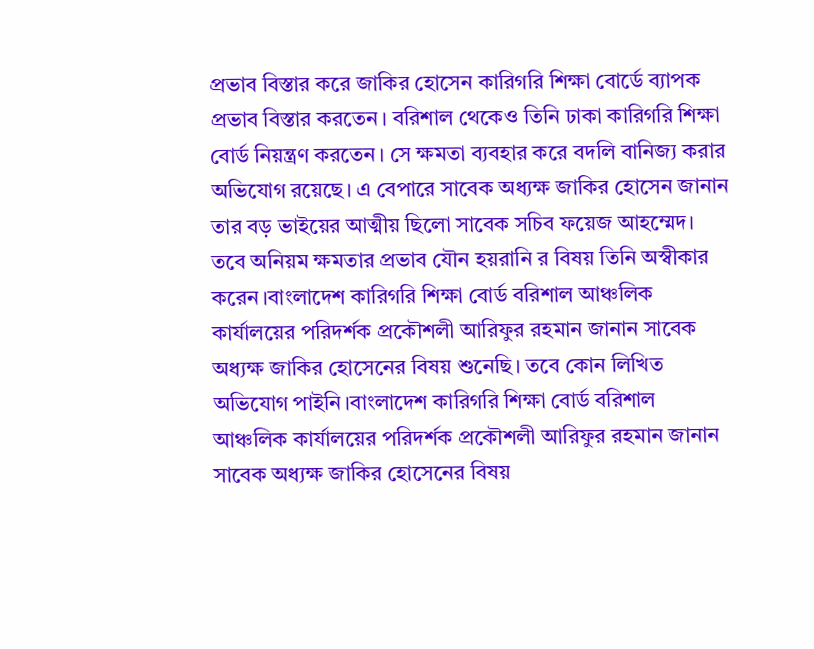প্রভাব বিস্তার করে জাকির হোসেন কারিগরি শিক্ষা বোর্ডে ব্যাপক প্রভাব বিস্তার করতেন। বরিশাল থেকেও তিনি ঢাকা কারিগরি শিক্ষা বোর্ড নিয়ন্ত্রণ করতেন। সে ক্ষমতা ব্যবহার করে বদলি বানিজ্য করার অভিযোগ রয়েছে। এ বেপারে সাবেক অধ্যক্ষ জাকির হোসেন জানান তার বড় ভাইয়ের আত্মীয় ছিলো সাবেক সচিব ফয়েজ আহম্মেদ। তবে অনিয়ম ক্ষমতার প্রভাব যৌন হয়রানি র বিষয় তিনি অস্বীকার করেন।বাংলাদেশ কারিগরি শিক্ষা বোর্ড বরিশাল আঞ্চলিক কার্যালয়ের পরিদর্শক প্রকৌশলী আরিফুর রহমান জানান সাবেক অধ্যক্ষ জাকির হোসেনের বিষয় শুনেছি। তবে কোন লিখিত অভিযোগ পাইনি।বাংলাদেশ কারিগরি শিক্ষা বোর্ড বরিশাল আঞ্চলিক কার্যালয়ের পরিদর্শক প্রকৌশলী আরিফুর রহমান জানান সাবেক অধ্যক্ষ জাকির হোসেনের বিষয়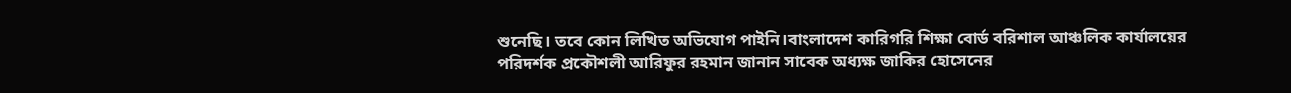শুনেছি। তবে কোন লিখিত অভিযোগ পাইনি।বাংলাদেশ কারিগরি শিক্ষা বোর্ড বরিশাল আঞ্চলিক কার্যালয়ের পরিদর্শক প্রকৌশলী আরিফুর রহমান জানান সাবেক অধ্যক্ষ জাকির হোসেনের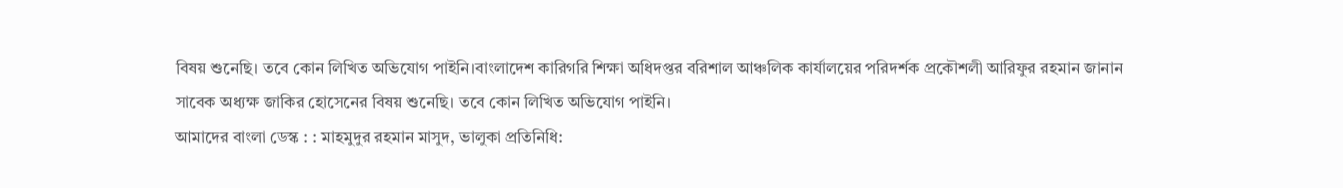বিষয় শুনেছি। তবে কোন লিখিত অভিযোগ পাইনি।বাংলাদেশ কারিগরি শিক্ষা অধিদপ্তর বরিশাল আঞ্চলিক কার্যালয়ের পরিদর্শক প্রকৌশলী আরিফুর রহমান জানান সাবেক অধ্যক্ষ জাকির হোসেনের বিষয় শুনেছি। তবে কোন লিখিত অভিযোগ পাইনি।
আমাদের বাংলা ডেস্ক : : মাহমুদুর রহমান মাসুদ, ভালুকা প্রতিনিধি: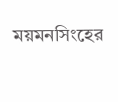ময়মনসিংহের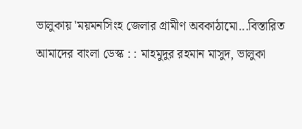ভালুকায় 'ময়মনসিংহ জেলার গ্রামীণ অবকাঠামো...বিস্তারিত
আমাদের বাংলা ডেস্ক : : মাহমুদুর রহমান মাসুদ, ভালুকা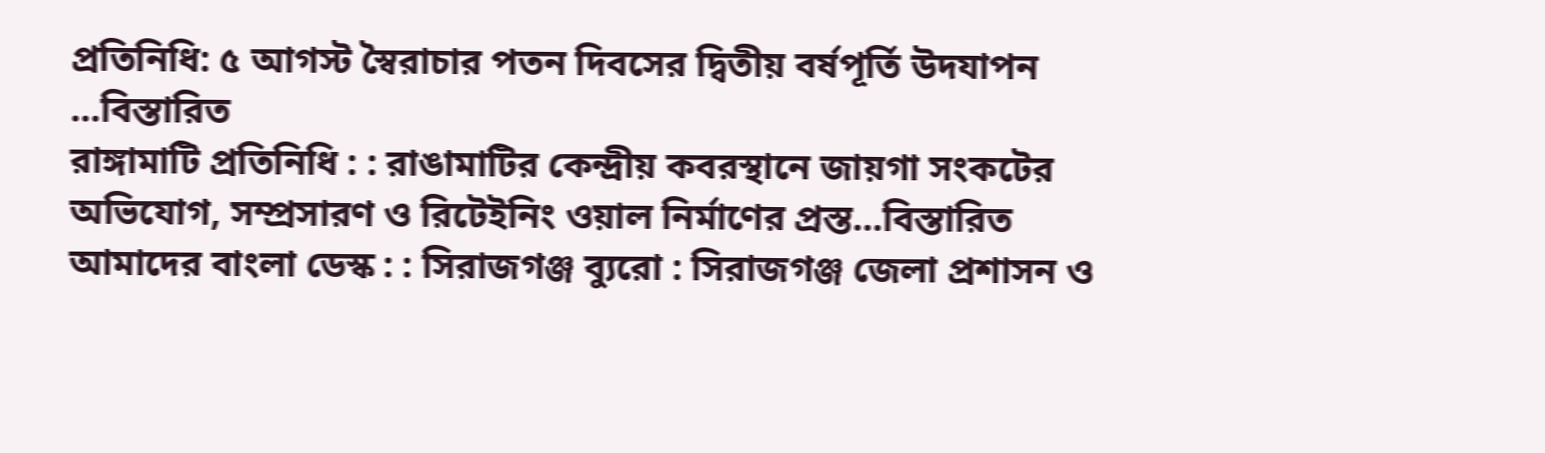প্রতিনিধি: ৫ আগস্ট স্বৈরাচার পতন দিবসের দ্বিতীয় বর্ষপূর্তি উদযাপন ...বিস্তারিত
রাঙ্গামাটি প্রতিনিধি : : রাঙামাটির কেন্দ্রীয় কবরস্থানে জায়গা সংকটের অভিযোগ, সম্প্রসারণ ও রিটেইনিং ওয়াল নির্মাণের প্রস্ত...বিস্তারিত
আমাদের বাংলা ডেস্ক : : সিরাজগঞ্জ ব্যুরো : সিরাজগঞ্জ জেলা প্রশাসন ও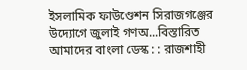ইসলামিক ফাউণ্ডেশন সিরাজগঞ্জের উদ্যোগে জুলাই গণঅ...বিস্তারিত
আমাদের বাংলা ডেস্ক : : রাজশাহী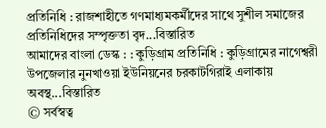প্রতিনিধি : রাজশাহীতে গণমাধ্যমকর্মীদের সাথে সুশীল সমাজের প্রতিনিধিদের সম্পৃক্ততা বৃদ...বিস্তারিত
আমাদের বাংলা ডেস্ক : : কুড়িগ্রাম প্রতিনিধি : কুড়িগ্রামের নাগেশ্বরী উপজেলার নুনখাওয়া ইউনিয়নের চরকাটগিরাই এলাকায় অবস্থ...বিস্তারিত
© সর্বস্বত্ব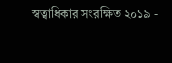স্বত্বাধিকার সংরক্ষিত ২০১৯ -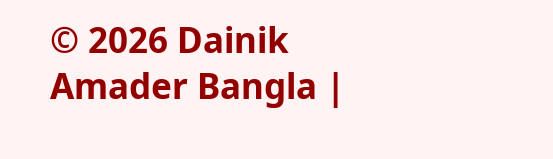© 2026 Dainik Amader Bangla |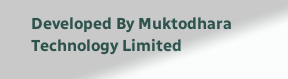Developed By Muktodhara Technology Limited